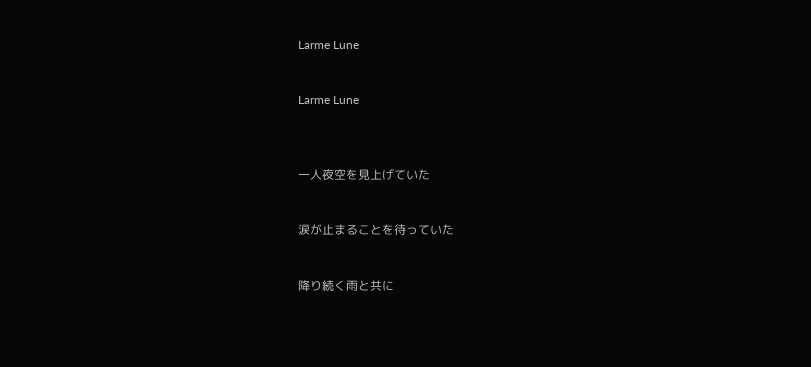Larme Lune


Larme Lune



一人夜空を見上げていた


涙が止まることを待っていた


降り続く雨と共に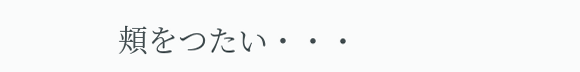頬をつたい・・・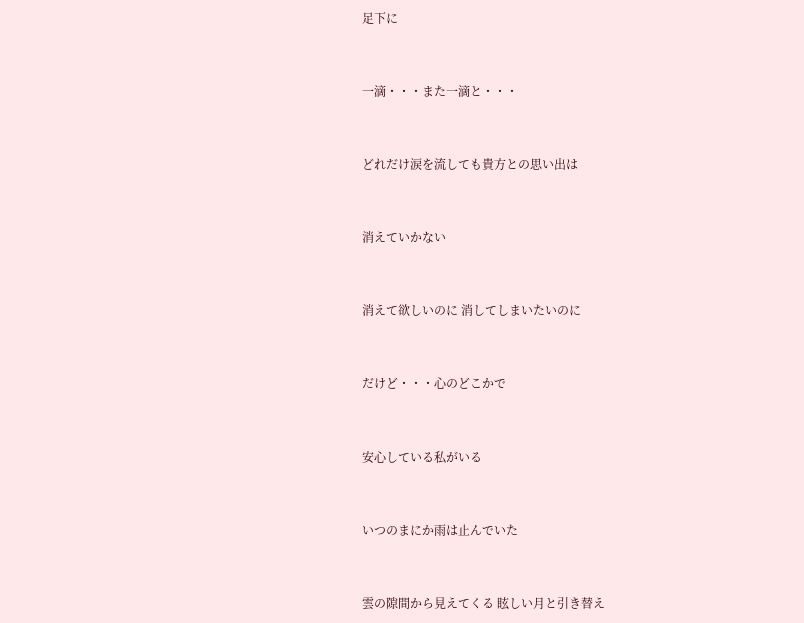足下に


一滴・・・また一滴と・・・


どれだけ涙を流しても貴方との思い出は


消えていかない


消えて欲しいのに 消してしまいたいのに


だけど・・・心のどこかで


安心している私がいる


いつのまにか雨は止んでいた


雲の隙間から見えてくる 眩しい月と引き替え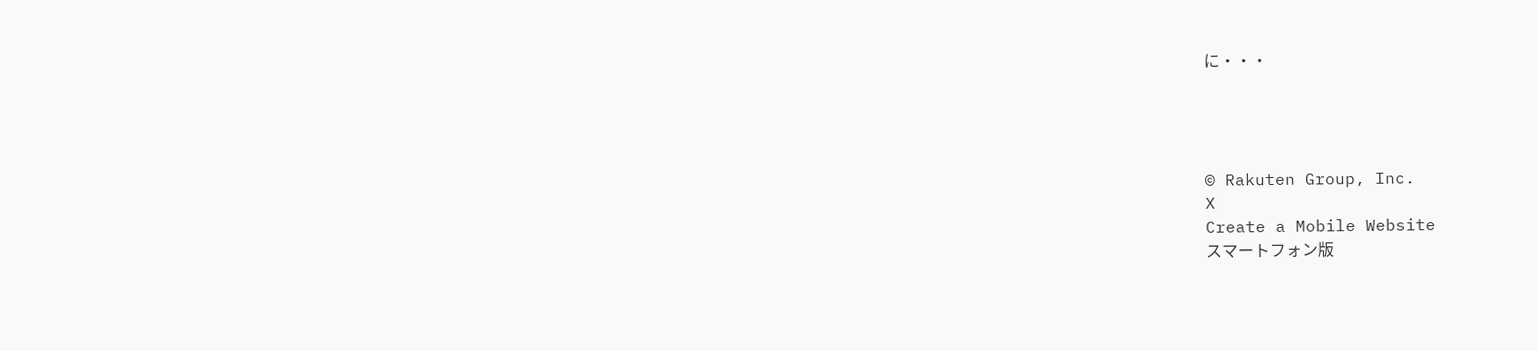に・・・




© Rakuten Group, Inc.
X
Create a Mobile Website
スマートフォン版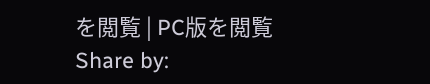を閲覧 | PC版を閲覧
Share by: